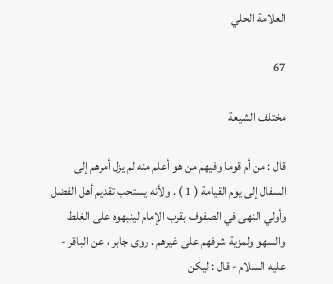العلامة الحلي

67

مختلف الشيعة

قال : من أم قوما وفيهم من هو أعلم منه لم يزل أمرهم إلى السفال إلى يوم القيامة ( 1 ) . ولأنه يستحب تقديم أهل الفضل وأولي النهى في الصفوف بقرب الإمام لينبهوه على الغلط والسهو ولمزية شرفهم على غيرهم . روى جابر ، عن الباقر - عليه السلام - قال : ليكن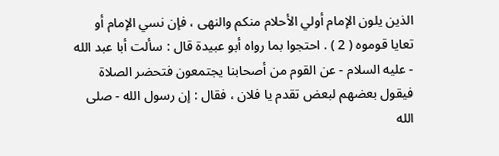الذين يلون الإمام أولي الأحلام منكم والنهى ، فإن نسي الإمام أو تعايا قوموه ( 2 ) . احتجوا بما رواه أبو عبيدة قال : سألت أبا عبد الله - عليه السلام - عن القوم من أصحابنا يجتمعون فتحضر الصلاة فيقول بعضهم لبعض تقدم يا فلان ، فقال : إن رسول الله - صلى الله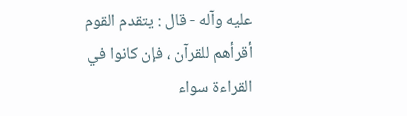عليه وآله - قال : يتقدم القوم أقرأهم للقرآن ، فإن كانوا في القراءة سواء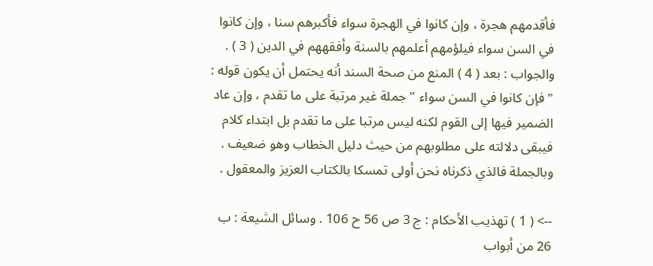فأقدمهم هجرة ، وإن كانوا في الهجرة سواء فأكبرهم سنا ، وإن كانوا في السن سواء فيلؤمهم أعلمهم بالسنة وأفقههم في الدين ( 3 ) . والجواب : بعد ( 4 ) المنع من صحة السند أنه يحتمل أن يكون قوله : " فإن كانوا في السن سواء " جملة غير مرتبة على ما تقدم ، وإن عاد الضمير فيها إلى القوم لكنه ليس مرتبا على ما تقدم بل ابتداء كلام فيبقى دلالته على مطلوبهم من حيث دليل الخطاب وهو ضعيف . وبالجملة فالذي ذكرناه نحن أولى تمسكا بالكتاب العزيز والمعقول .

--> ( 1 ) تهذيب الأحكام : ج 3 ص 56 ح 106 . وسائل الشيعة : ب 26 من أبواب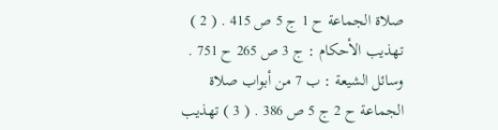صلاة الجماعة ح 1 ج 5 ص 415 . ( 2 ) تهذيب الأحكام : ج 3 ص 265 ح 751 . وسائل الشيعة : ب 7 من أبواب صلاة الجماعة ح 2 ج 5 ص 386 . ( 3 ) تهذيب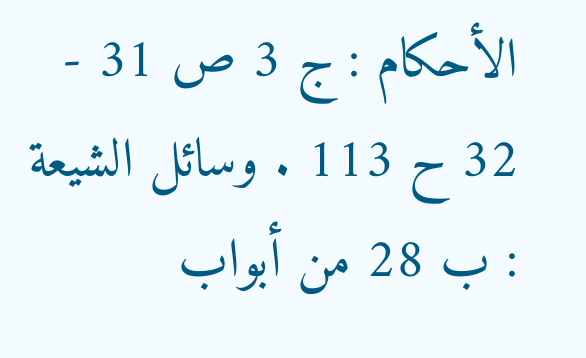الأحكام : ج 3 ص 31 - 32 ح 113 . وسائل الشيعة : ب 28 من أبواب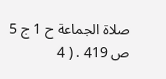صلاة الجماعة ح 1 ج 5 ص 419 . ( 4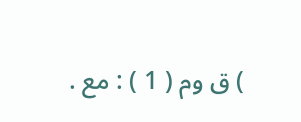) ق وم ( 1 ) : مع .